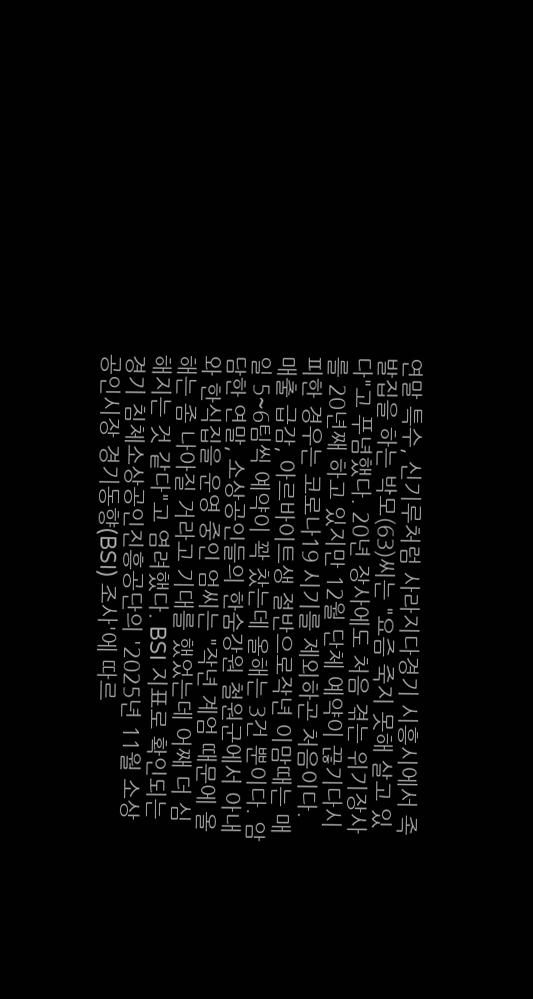연말 특수, 신기루처럼 사라지다경기 시흥시에서 족발집을 하는 박모(63)씨는 "요즘 죽지 못해 살고 있다"고 푸념했다. 20년 장사에도 처음 겪는 위기장사를 20년째 하고 있지만 12월 단체 예약이 끊기다시피한 경우는 코로나19 시기를 제외하곤 처음이다. 매출 급감, 아르바이트생 절반으로작년 이맘때는 매일 5~6팀씩 예약이 꽉 찼는데 올해는 3건 뿐이다. 암담한 연말, 소상공인들의 한숨강원 철원군에서 아내와 한식집을 운영 중인 엄씨는 "작년 계엄 때문에 올해는 좀 나아질 거라고 기대를 했었는데 어째 더 심해지는 것 같다"고 염려했다. BSI 지표로 확인되는 경기 침체소상공인진흥공단의 '2025년 11월 소상공인시장 경기동향(BSI) 조사'에 따르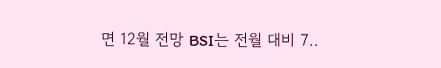면 12월 전망 BSI는 전월 대비 7..